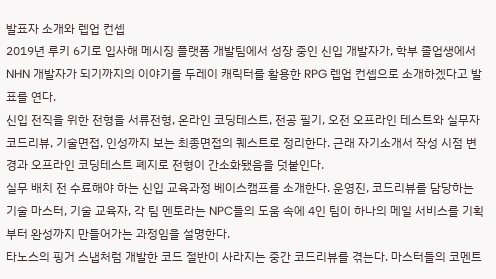발표자 소개와 렙업 컨셉
2019년 루키 6기로 입사해 메시징 플랫폼 개발팀에서 성장 중인 신입 개발자가, 학부 졸업생에서 NHN 개발자가 되기까지의 이야기를 두레이 캐릭터를 활용한 RPG 렙업 컨셉으로 소개하겠다고 발표를 연다.
신입 전직을 위한 전형을 서류전형, 온라인 코딩테스트, 전공 필기, 오전 오프라인 테스트와 실무자 코드리뷰, 기술면접, 인성까지 보는 최종면접의 퀘스트로 정리한다. 근래 자기소개서 작성 시점 변경과 오프라인 코딩테스트 폐지로 전형이 간소화됐음을 덧붙인다.
실무 배치 전 수료해야 하는 신입 교육과정 베이스캠프를 소개한다. 운영진, 코드리뷰를 담당하는 기술 마스터, 기술 교육자, 각 팀 멘토라는 NPC들의 도움 속에 4인 팀이 하나의 메일 서비스를 기획부터 완성까지 만들어가는 과정임을 설명한다.
타노스의 핑거 스냅처럼 개발한 코드 절반이 사라지는 중간 코드리뷰를 겪는다. 마스터들의 코멘트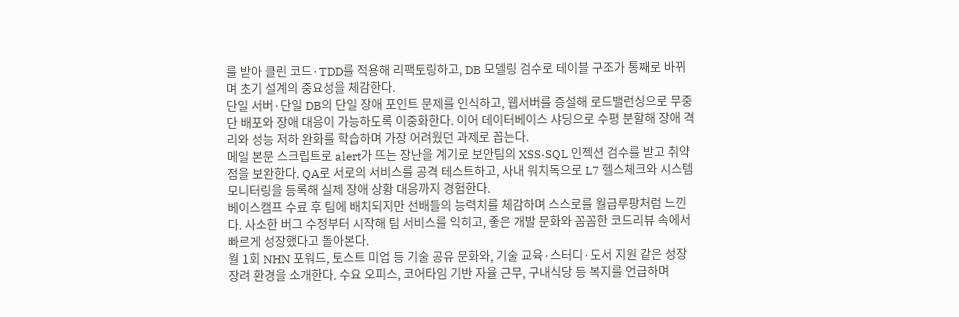를 받아 클린 코드·TDD를 적용해 리팩토링하고, DB 모델링 검수로 테이블 구조가 통째로 바뀌며 초기 설계의 중요성을 체감한다.
단일 서버·단일 DB의 단일 장애 포인트 문제를 인식하고, 웹서버를 증설해 로드밸런싱으로 무중단 배포와 장애 대응이 가능하도록 이중화한다. 이어 데이터베이스 샤딩으로 수평 분할해 장애 격리와 성능 저하 완화를 학습하며 가장 어려웠던 과제로 꼽는다.
메일 본문 스크립트로 alert가 뜨는 장난을 계기로 보안팀의 XSS·SQL 인젝션 검수를 받고 취약점을 보완한다. QA로 서로의 서비스를 공격 테스트하고, 사내 워치독으로 L7 헬스체크와 시스템 모니터링을 등록해 실제 장애 상황 대응까지 경험한다.
베이스캠프 수료 후 팀에 배치되지만 선배들의 능력치를 체감하며 스스로를 월급루팡처럼 느낀다. 사소한 버그 수정부터 시작해 팀 서비스를 익히고, 좋은 개발 문화와 꼼꼼한 코드리뷰 속에서 빠르게 성장했다고 돌아본다.
월 1회 NHN 포워드, 토스트 미업 등 기술 공유 문화와, 기술 교육·스터디·도서 지원 같은 성장 장려 환경을 소개한다. 수요 오피스, 코어타임 기반 자율 근무, 구내식당 등 복지를 언급하며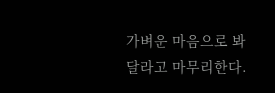가벼운 마음으로 봐 달라고 마무리한다.